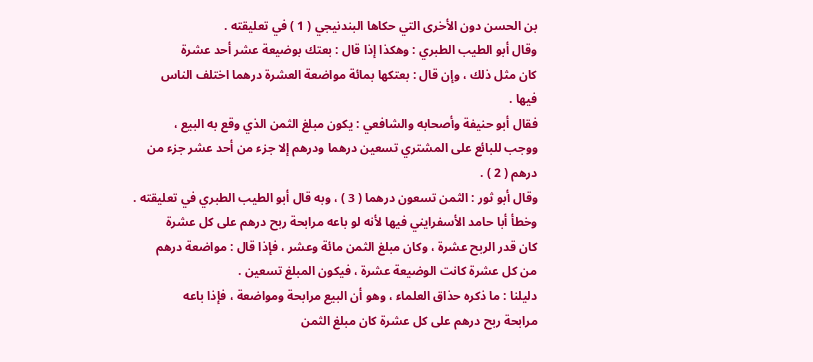بن الحسن دون الأخرى التي حكاها البندنيجي ( 1 ) في تعليقته .
وقال أبو الطيب الطبري : وهكذا إذا قال : بعتك بوضيعة عشر أحد عشرة
كان مثل ذلك ، وإن قال : بعتكها بمائة مواضعة العشرة درهما اختلف الناس
فيها .
فقال أبو حنيفة وأصحابه والشافعي : يكون مبلغ الثمن الذي وقع به البيع ،
ووجب للبائع على المشتري تسعين درهما ودرهم إلا جزء من أحد عشر جزء من
درهم ( 2 ) .
وقال أبو ثور : الثمن تسعون درهما ( 3 ) ، وبه قال أبو الطيب الطبري في تعليقته .
وخطأ أبا حامد الأسفرايني فيها لأنه لو باعه مرابحة ربح درهم على كل عشرة
كان قدر الربح عشرة ، وكان مبلغ الثمن مائة وعشر ، فإذا قال : مواضعة درهم
من كل عشرة كانت الوضيعة عشرة ، فيكون المبلغ تسعين .
دليلنا : ما ذكره حذاق العلماء ، وهو أن البيع مرابحة ومواضعة ، فإذا باعه
مرابحة ربح درهم على كل عشرة كان مبلغ الثمن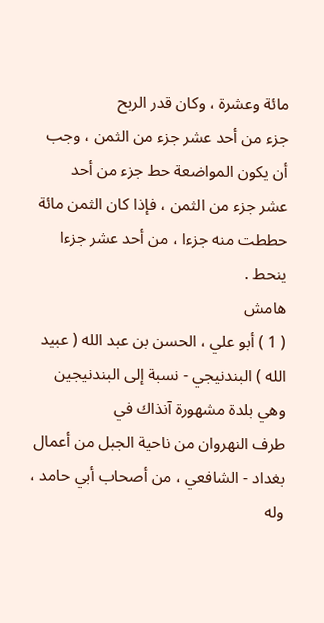مائة وعشرة ، وكان قدر الربح
جزء من أحد عشر جزء من الثمن ، وجب أن يكون المواضعة حط جزء من أحد
عشر جزء من الثمن ، فإذا كان الثمن مائة حططت منه جزءا ، من أحد عشر جزءا
ينحط .
هامش
( 1 ) أبو علي ، الحسن بن عبد الله ( عبيد الله ) البندنيجي - نسبة إلى البندنيجين وهي بلدة مشهورة آنذاك في
طرف النهروان من ناحية الجبل من أعمال بغداد - الشافعي ، من أصحاب أبي حامد ، وله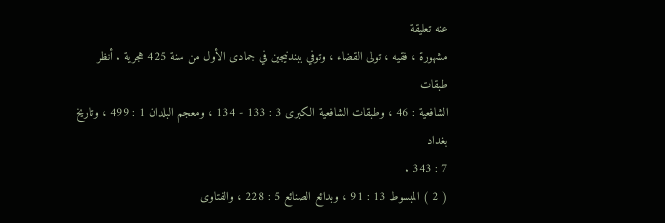عنه تعليقة
مشهورة ، فقيه ، تولى القضاء ، وتوفي ببندنيجين في جمادى الأول من سنة 425 هجرية . أنظر طبقات
الشافعية : 46 ، وطبقات الشافعية الكبرى 3 : 133 - 134 ، ومعجم البلدان 1 : 499 ، وتاريخ بغداد
7 : 343 .
( 2 ) المبسوط 13 : 91 ، وبدائع الصنائع 5 : 228 ، والفتاوى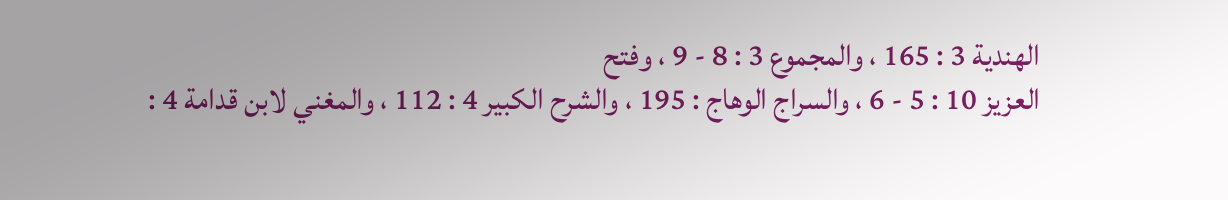الهندية 3 : 165 ، والمجموع 3 : 8 - 9 ، وفتح
العزيز 10 : 5 - 6 ، والسراج الوهاج : 195 ، والشرح الكبير 4 : 112 ، والمغني لابن قدامة 4 :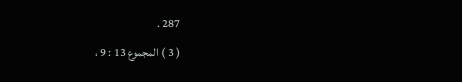287 .
( 3 ) المجموع 13 : 9 ،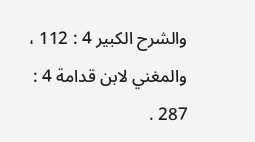والشرح الكبير 4 : 112 ، والمغني لابن قدامة 4 : 287 .